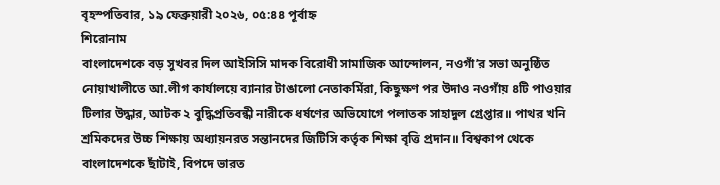বৃহস্পতিবার, ১৯ ফেব্রুয়ারী ২০২৬, ০৫:৪৪ পূর্বাহ্ন
শিরোনাম
বাংলাদেশকে বড় সুখবর দিল আইসিসি মাদক বিরোধী সামাজিক আন্দোলন, নওগাঁ’র সভা অনুষ্ঠিত নোয়াখালীতে আ.লীগ কার্যালয়ে ব্যানার টাঙালো নেতাকর্মিরা, কিছুক্ষণ পর উদাও নওগাঁয় ৪টি পাওয়ার টিলার উদ্ধার, আটক ২ বুদ্ধিপ্রতিবন্ধী নারীকে ধর্ষণের অভিযোগে পলাতক সাহাদুল গ্রেপ্তার॥ পাথর খনি শ্রমিকদের উচ্চ শিক্ষায় অধ্যায়নরত সন্তানদের জিটিসি কর্তৃক শিক্ষা বৃত্তি প্রদান॥ বিশ্বকাপ থেকে বাংলাদেশকে ছাঁটাই, বিপদে ভারত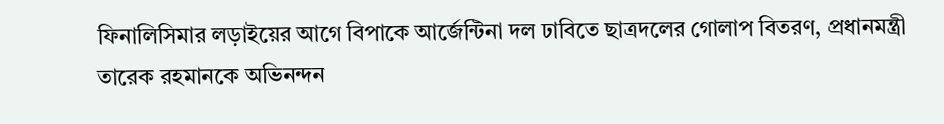ফিনালিসিমার লড়াইয়ের আগে বিপাকে আর্জেন্টিনা দল ঢাবিতে ছাত্রদলের গোলাপ বিতরণ, প্রধানমন্ত্রী তারেক রহমানকে অভিনন্দন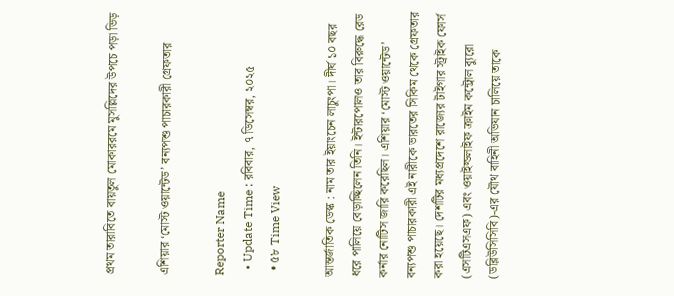প্রথম তারাবিতে বায়তুল মোকাররমে মুসল্লিদের উপচে পড়া ভিড়

এশিয়ার ‘মোস্ট ওয়ান্টেড’ বন্যপশু পাচারকারী গ্রেফতার

Reporter Name
  • Update Time : রবিবার, ৭ ডিসেম্বর, ২০২৫
  • ৫৮ Time View

আন্তর্জাতিক ডেস্ক : নাম তার ইয়াংচেন লাচুংপা। দীর্ঘ ১০ বছর ধরে পালিয়ে বেড়াচ্ছিলেন তিনি। ইন্টারপোলও তার বিরুদ্ধে রেড কর্নার নোটিস জারি করেছিল। এশিয়ার ‘মোস্ট ওয়ান্টেড’ বন্যপশু পাচারকারী এই নারীকে ভারতের সিকিম থেকে গ্রেফতার করা হয়েছে। দেশটির মধ্যপ্রদেশে রাজ্যের টাইগার স্ট্রাইক ফোর্স (এসটিএসএফ) এবং ওয়াইল্ডলাইফ ক্রাইম কন্ট্রোল ব্যুরো (ডব্লিউসিসিবি)-এর যৌথ বাহিনী অভিযান চালিয়ে তাকে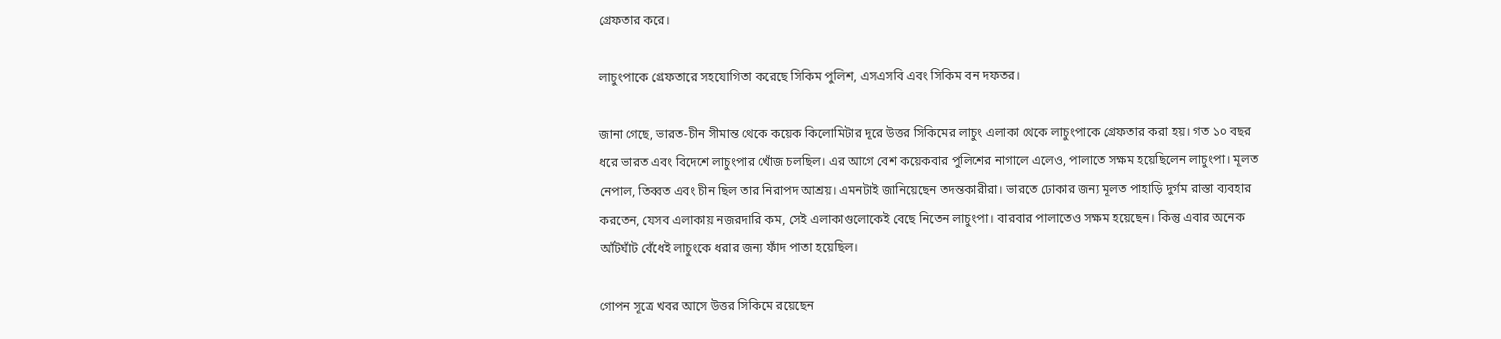গ্রেফতার করে।

লাচুংপাকে গ্রেফতারে সহযোগিতা করেছে সিকিম পুলিশ, এসএসবি এবং সিকিম বন দফতর।

জানা গেছে, ভারত-চীন সীমান্ত থেকে কয়েক কিলোমিটার দূরে উত্তর সিকিমের লাচুং এলাকা থেকে লাচুংপাকে গ্রেফতার করা হয়। গত ১০ বছর ধরে ভারত এবং বিদেশে লাচুংপার খোঁজ চলছিল। এর আগে বেশ কয়েকবার পুলিশের নাগালে এলেও, পালাতে সক্ষম হয়েছিলেন লাচুংপা। মূলত নেপাল, তিব্বত এবং চীন ছিল তার নিরাপদ আশ্রয়। এমনটাই জানিয়েছেন তদন্তকারীরা। ভারতে ঢোকার জন্য মূলত পাহাড়ি দুর্গম রাস্তা ব্যবহার করতেন, যেসব এলাকায় নজরদারি কম, সেই এলাকাগুলোকেই বেছে নিতেন লাচুংপা। বারবার পালাতেও সক্ষম হয়েছেন। কিন্তু এবার অনেক আঁটঘাঁট বেঁধেই লাচুংকে ধরার জন্য ফাঁদ পাতা হয়েছিল।

গোপন সূত্রে খবর আসে উত্তর সিকিমে রয়েছেন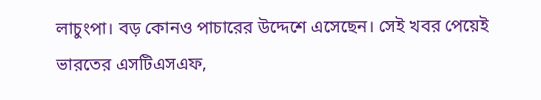লাচুংপা। বড় কোনও পাচারের উদ্দেশে এসেছেন। সেই খবর পেয়েই ভারতের এসটিএসএফ,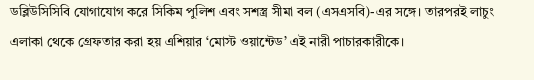ডব্লিউসিসিবি যোগাযোগ করে সিকিম পুলিশ এবং সশস্ত্র সীমা বল (এসএসবি)-এর সঙ্গে। তারপরই লাচুং এলাকা থেকে গ্রেফতার করা হয় এশিয়ার ‘মোস্ট ওয়ান্টেড’ এই নারী পাচারকারীকে।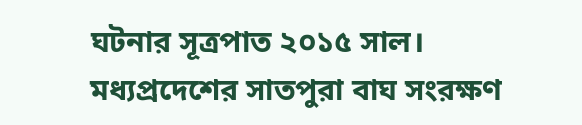ঘটনার সূত্রপাত ২০১৫ সাল। মধ্যপ্রদেশের সাতপুরা বাঘ সংরক্ষণ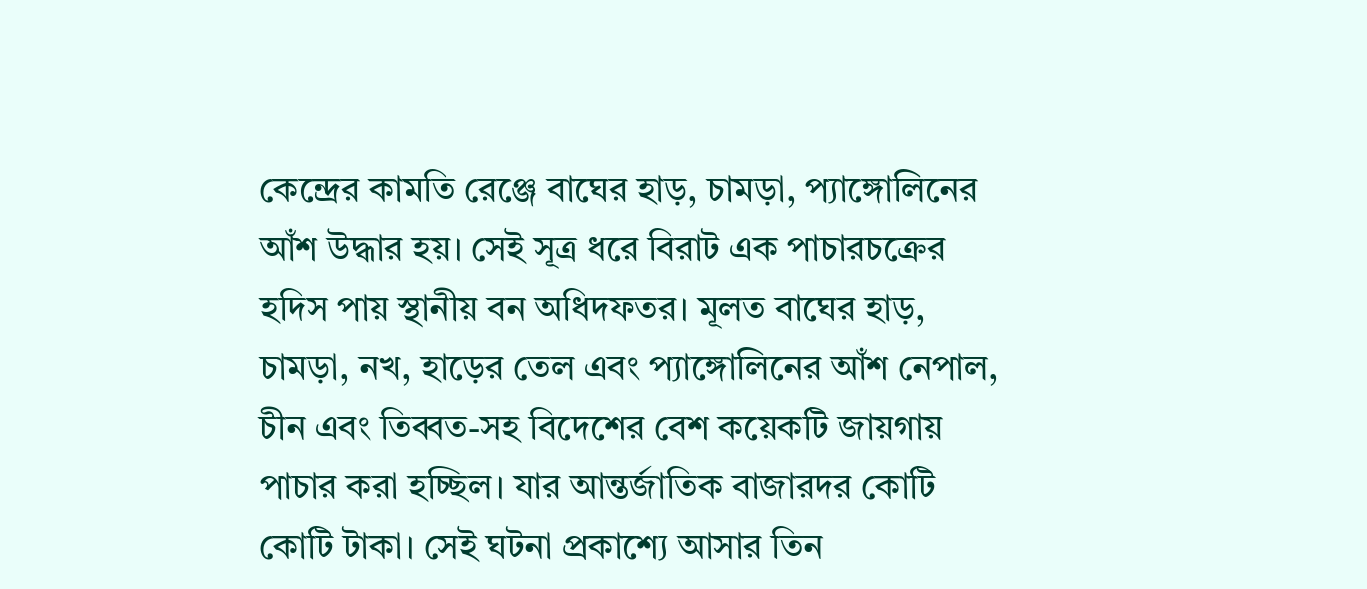কেন্দ্রের কামতি রেঞ্জে বাঘের হাড়, চামড়া, প্যাঙ্গোলিনের আঁশ উদ্ধার হয়। সেই সূত্র ধরে বিরাট এক পাচারচক্রের হদিস পায় স্থানীয় বন অধিদফতর। মূলত বাঘের হাড়, চামড়া, নখ, হাড়ের তেল এবং প্যাঙ্গোলিনের আঁশ নেপাল, চীন এবং তিব্বত-সহ বিদেশের বেশ কয়েকটি জায়গায় পাচার করা হচ্ছিল। যার আন্তর্জাতিক বাজারদর কোটি কোটি টাকা। সেই ঘটনা প্রকাশ্যে আসার তিন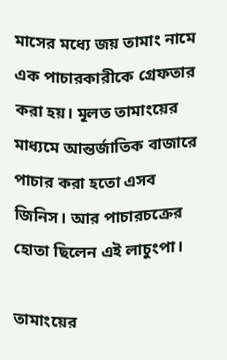মাসের মধ্যে জয় তামাং নামে এক পাচারকারীকে গ্রেফতার করা হয়। মূলত তামাংয়ের মাধ্যমে আন্তর্জাতিক বাজারে পাচার করা হতো এসব জিনিস। আর পাচারচক্রের হোতা ছিলেন এই লাচুংপা।

তামাংয়ের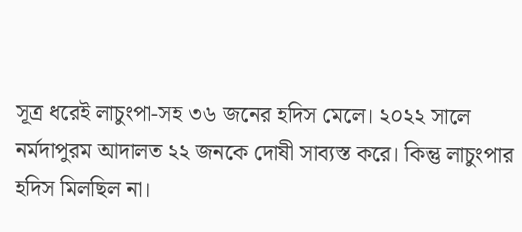সূত্র ধরেই লাচুংপা-সহ ৩৬ জনের হদিস মেলে। ২০২২ সালে নর্মদাপুরম আদালত ২২ জনকে দোষী সাব্যস্ত করে। কিন্তু লাচুংপার হদিস মিলছিল না।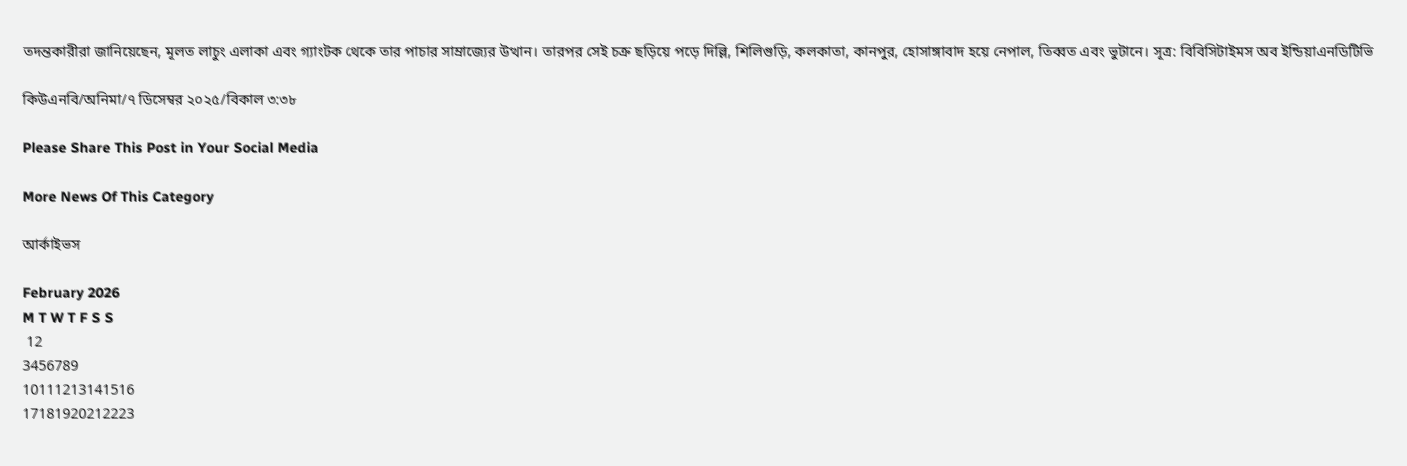তদন্তকারীরা জানিয়েছেন, মূলত লাচুং এলাকা এবং গ্যাংটক থেকে তার পাচার সাম্রাজ্যের উত্থান। তারপর সেই চক্র ছড়িয়ে পড়ে দিল্লি, শিলিগুড়ি, কলকাতা, কানপুর, হোসাঙ্গাবাদ হয়ে নেপাল, তিব্বত এবং ভুটানে। সূত্র: বিবিসিটাইমস অব ইন্ডিয়াএনডিটিভি

কিউএনবি/অনিমা/৭ ডিসেম্বর ২০২৫/বিকাল ৩:৩৮

Please Share This Post in Your Social Media

More News Of This Category

আর্কাইভস

February 2026
M T W T F S S
 12
3456789
10111213141516
17181920212223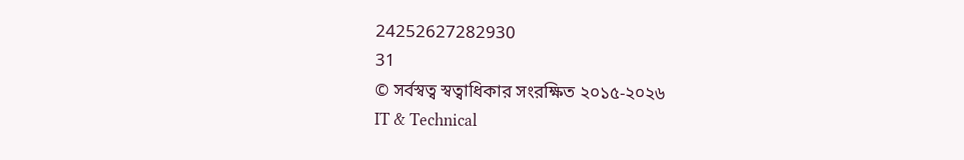24252627282930
31
© সর্বস্বত্ব স্বত্বাধিকার সংরক্ষিত ২০১৫-২০২৬
IT & Technical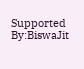Supported By:BiswaJit